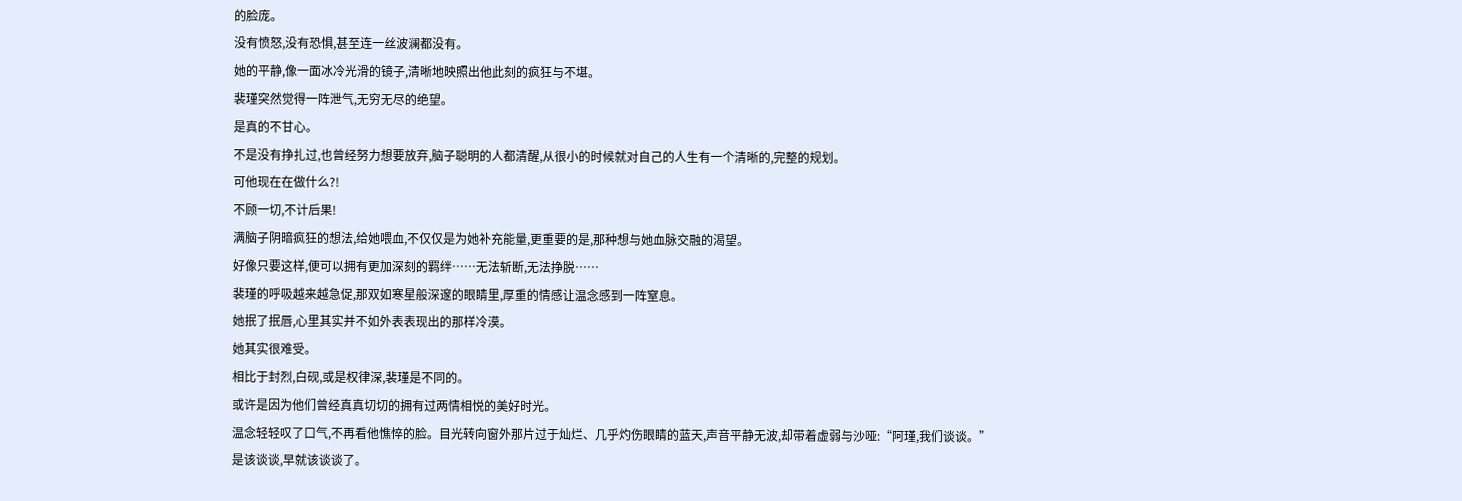的脸庞。
没有愤怒,没有恐惧,甚至连一丝波澜都没有。
她的平静,像一面冰冷光滑的镜子,清晰地映照出他此刻的疯狂与不堪。
裴瑾突然觉得一阵泄气,无穷无尽的绝望。
是真的不甘心。
不是没有挣扎过,也曾经努力想要放弃,脑子聪明的人都清醒,从很小的时候就对自己的人生有一个清晰的,完整的规划。
可他现在在做什么?!
不顾一切,不计后果!
满脑子阴暗疯狂的想法,给她喂血,不仅仅是为她补充能量,更重要的是,那种想与她血脉交融的渴望。
好像只要这样,便可以拥有更加深刻的羁绊……无法斩断,无法挣脱……
裴瑾的呼吸越来越急促,那双如寒星般深邃的眼睛里,厚重的情感让温念感到一阵窒息。
她抿了抿唇,心里其实并不如外表表现出的那样冷漠。
她其实很难受。
相比于封烈,白砚,或是权律深,裴瑾是不同的。
或许是因为他们曾经真真切切的拥有过两情相悦的美好时光。
温念轻轻叹了口气,不再看他憔悴的脸。目光转向窗外那片过于灿烂、几乎灼伤眼睛的蓝天,声音平静无波,却带着虚弱与沙哑:“阿瑾,我们谈谈。”
是该谈谈,早就该谈谈了。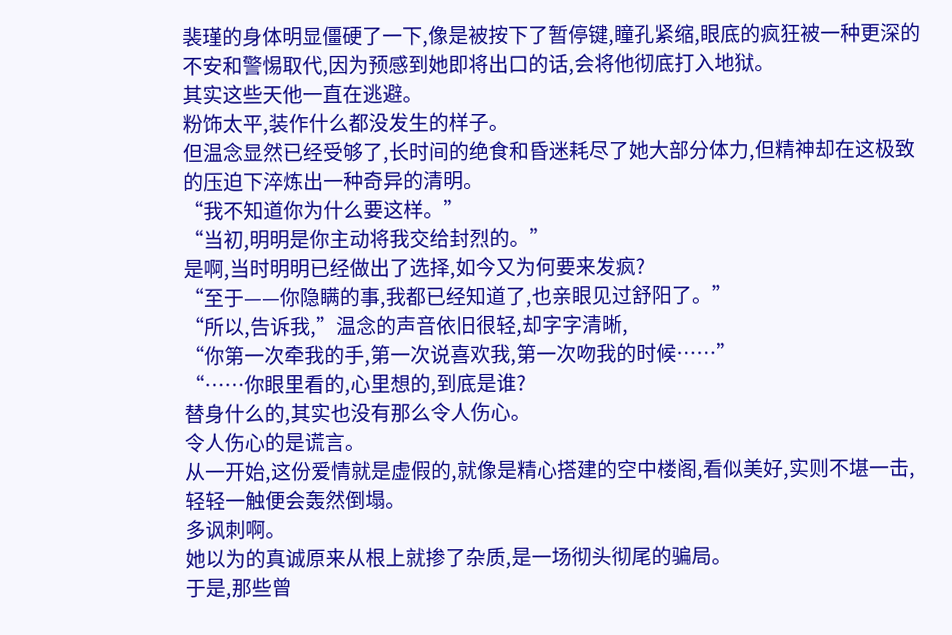裴瑾的身体明显僵硬了一下,像是被按下了暂停键,瞳孔紧缩,眼底的疯狂被一种更深的不安和警惕取代,因为预感到她即将出口的话,会将他彻底打入地狱。
其实这些天他一直在逃避。
粉饰太平,装作什么都没发生的样子。
但温念显然已经受够了,长时间的绝食和昏迷耗尽了她大部分体力,但精神却在这极致的压迫下淬炼出一种奇异的清明。
“我不知道你为什么要这样。”
“当初,明明是你主动将我交给封烈的。”
是啊,当时明明已经做出了选择,如今又为何要来发疯?
“至于——你隐瞒的事,我都已经知道了,也亲眼见过舒阳了。”
“所以,告诉我,”温念的声音依旧很轻,却字字清晰,
“你第一次牵我的手,第一次说喜欢我,第一次吻我的时候……”
“……你眼里看的,心里想的,到底是谁?
替身什么的,其实也没有那么令人伤心。
令人伤心的是谎言。
从一开始,这份爱情就是虚假的,就像是精心搭建的空中楼阁,看似美好,实则不堪一击,轻轻一触便会轰然倒塌。
多讽刺啊。
她以为的真诚原来从根上就掺了杂质,是一场彻头彻尾的骗局。
于是,那些曾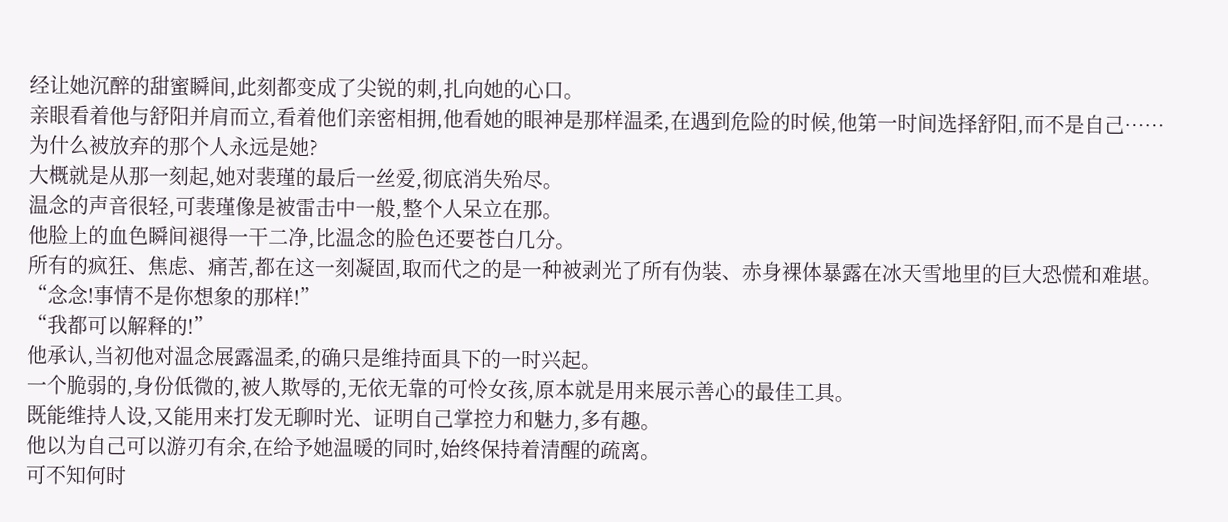经让她沉醉的甜蜜瞬间,此刻都变成了尖锐的刺,扎向她的心口。
亲眼看着他与舒阳并肩而立,看着他们亲密相拥,他看她的眼神是那样温柔,在遇到危险的时候,他第一时间选择舒阳,而不是自己……
为什么被放弃的那个人永远是她?
大概就是从那一刻起,她对裴瑾的最后一丝爱,彻底消失殆尽。
温念的声音很轻,可裴瑾像是被雷击中一般,整个人呆立在那。
他脸上的血色瞬间褪得一干二净,比温念的脸色还要苍白几分。
所有的疯狂、焦虑、痛苦,都在这一刻凝固,取而代之的是一种被剥光了所有伪装、赤身裸体暴露在冰天雪地里的巨大恐慌和难堪。
“念念!事情不是你想象的那样!”
“我都可以解释的!”
他承认,当初他对温念展露温柔,的确只是维持面具下的一时兴起。
一个脆弱的,身份低微的,被人欺辱的,无依无靠的可怜女孩,原本就是用来展示善心的最佳工具。
既能维持人设,又能用来打发无聊时光、证明自己掌控力和魅力,多有趣。
他以为自己可以游刃有余,在给予她温暖的同时,始终保持着清醒的疏离。
可不知何时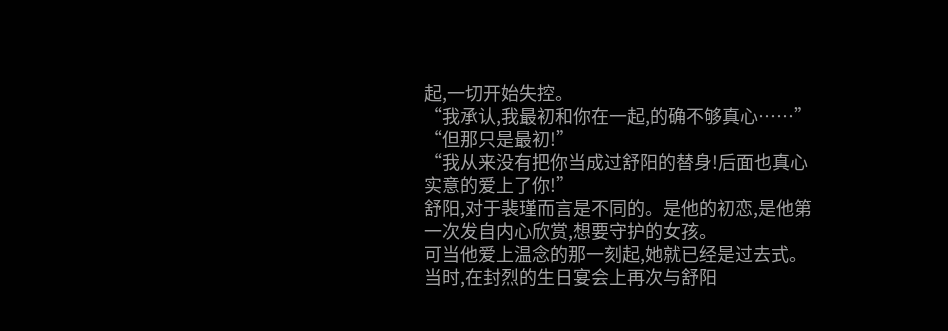起,一切开始失控。
“我承认,我最初和你在一起,的确不够真心……”
“但那只是最初!”
“我从来没有把你当成过舒阳的替身!后面也真心实意的爱上了你!”
舒阳,对于裴瑾而言是不同的。是他的初恋,是他第一次发自内心欣赏,想要守护的女孩。
可当他爱上温念的那一刻起,她就已经是过去式。
当时,在封烈的生日宴会上再次与舒阳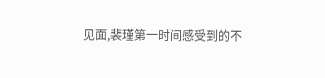见面,裴瑾第一时间感受到的不